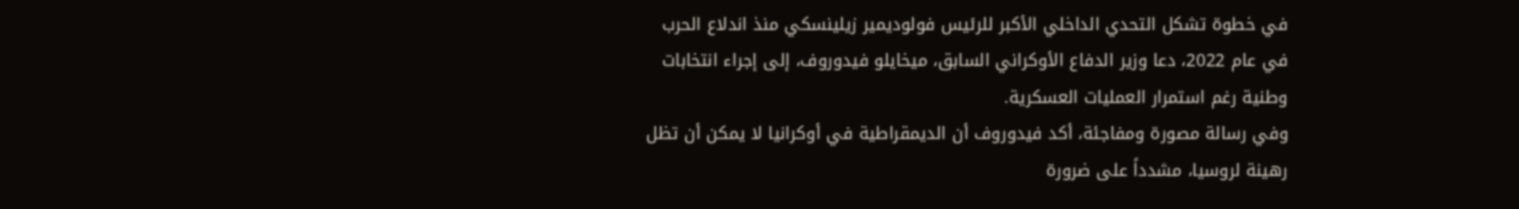في خطوة تشكل التحدي الداخلي الأكبر للرئيس فولوديمير زيلينسكي منذ اندلاع الحرب في عام 2022، دعا وزير الدفاع الأوكراني السابق، ميخايلو فيدوروف، إلى إجراء انتخابات وطنية رغم استمرار العمليات العسكرية.
وفي رسالة مصورة ومفاجئة، أكد فيدوروف أن الديمقراطية في أوكرانيا لا يمكن أن تظل رهينة لروسيا، مشدداً على ضرورة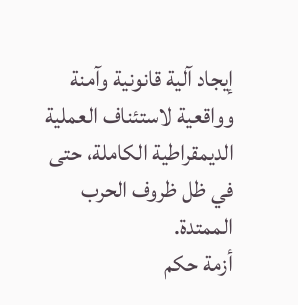إيجاد آلية قانونية وآمنة وواقعية لاستئناف العملية الديمقراطية الكاملة، حتى في ظل ظروف الحرب الممتدة.
أزمة حكم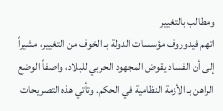ومطالب بالتغيير
اتهم فيدوروف مؤسسات الدولة بـ الخوف من التغيير، مشيراً إلى أن الفساد يقوض المجهود الحربي للبلاد، واصفاً الوضع الراهن بـ الأزمة النظامية في الحكم. وتأتي هذه التصريحات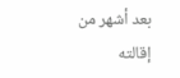بعد أشهر من إقالته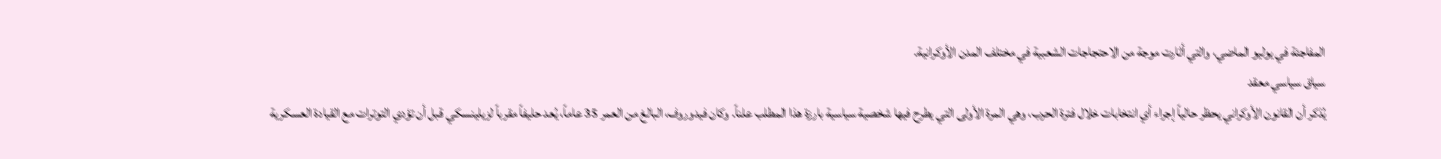المفاجئة في يوليو الماضي، والتي أثارت موجة من الاحتجاجات الشعبية في مختلف المدن الأوكرانية.
سياق سياسي معقد
يُذكر أن القانون الأوكراني يحظر حالياً إجراء أي انتخابات خلال فترة الحرب، وهي المرة الأولى التي يطرح فيها شخصية سياسية بارزة هذا المطلب علناً. وكان فيدوروف، البالغ من العمر 35 عاماً، يُعد حليفاً مقرباً لزيلينسكي قبل أن تؤدي التوترات مع القيادة العسكرية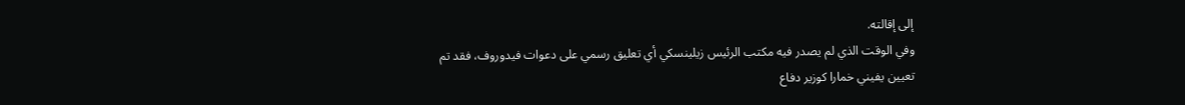إلى إقالته.
وفي الوقت الذي لم يصدر فيه مكتب الرئيس زيلينسكي أي تعليق رسمي على دعوات فيدوروف، فقد تم تعيين يفيني خمارا كوزير دفاع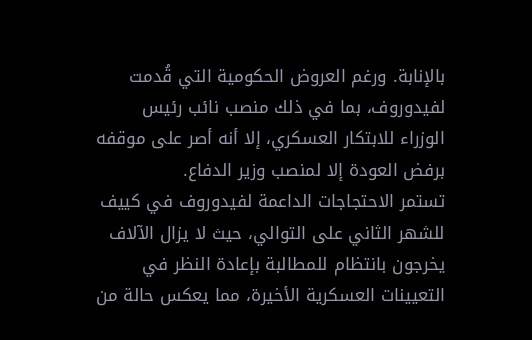بالإنابة. ورغم العروض الحكومية التي قُدمت لفيدوروف، بما في ذلك منصب نائب رئيس الوزراء للابتكار العسكري، إلا أنه أصر على موقفه برفض العودة إلا لمنصب وزير الدفاع.
تستمر الاحتجاجات الداعمة لفيدوروف في كييف للشهر الثاني على التوالي، حيث لا يزال الآلاف يخرجون بانتظام للمطالبة بإعادة النظر في التعيينات العسكرية الأخيرة، مما يعكس حالة من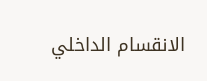الانقسام الداخلي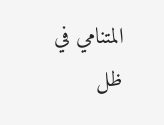المتنامي في ظل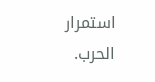استمرار الحرب.